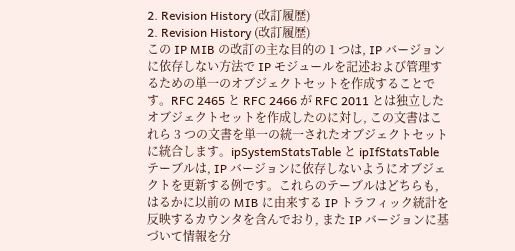2. Revision History (改訂履歴)
2. Revision History (改訂履歴)
この IP MIB の改訂の主な目的の 1 つは, IP バージョンに依存しない方法で IP モジュールを記述および管理するための単一のオブジェクトセットを作成することです。RFC 2465 と RFC 2466 が RFC 2011 とは独立したオブジェクトセットを作成したのに対し, この文書はこれら 3 つの文書を単一の統一されたオブジェクトセットに統合します。ipSystemStatsTable と ipIfStatsTable テーブルは, IP バージョンに依存しないようにオブジェクトを更新する例です。これらのテーブルはどちらも, はるかに以前の MIB に由来する IP トラフィック統計を反映するカウンタを含んでおり, また IP バージョンに基づいて情報を分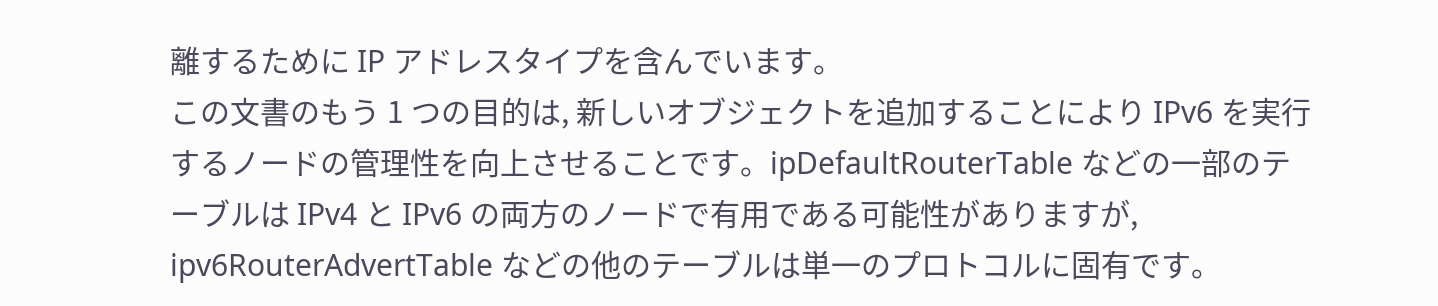離するために IP アドレスタイプを含んでいます。
この文書のもう 1 つの目的は, 新しいオブジェクトを追加することにより IPv6 を実行するノードの管理性を向上させることです。ipDefaultRouterTable などの一部のテーブルは IPv4 と IPv6 の両方のノードで有用である可能性がありますが, ipv6RouterAdvertTable などの他のテーブルは単一のプロトコルに固有です。